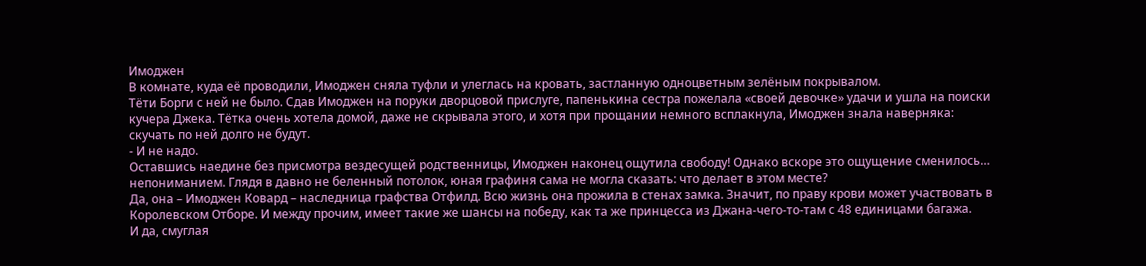Имоджен
В комнате, куда её проводили, Имоджен сняла туфли и улеглась на кровать, застланную одноцветным зелёным покрывалом.
Тёти Борги с ней не было. Сдав Имоджен на поруки дворцовой прислуге, папенькина сестра пожелала «своей девочке» удачи и ушла на поиски кучера Джека. Тётка очень хотела домой, даже не скрывала этого, и хотя при прощании немного всплакнула, Имоджен знала наверняка: скучать по ней долго не будут.
- И не надо.
Оставшись наедине без присмотра вездесущей родственницы, Имоджен наконец ощутила свободу! Однако вскоре это ощущение сменилось… непониманием. Глядя в давно не беленный потолок, юная графиня сама не могла сказать: что делает в этом месте?
Да, она – Имоджен Ковард – наследница графства Отфилд. Всю жизнь она прожила в стенах замка. Значит, по праву крови может участвовать в Королевском Отборе. И между прочим, имеет такие же шансы на победу, как та же принцесса из Джана-чего-то-там с 48 единицами багажа.
И да, смуглая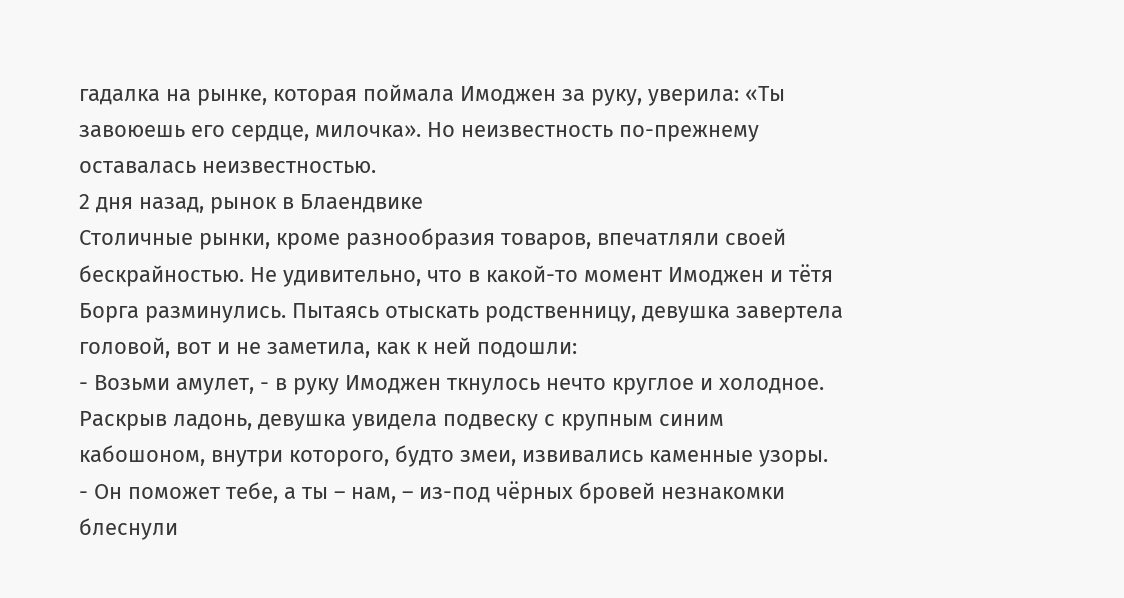гадалка на рынке, которая поймала Имоджен за руку, уверила: «Ты завоюешь его сердце, милочка». Но неизвестность по-прежнему оставалась неизвестностью.
2 дня назад, рынок в Блаендвике
Столичные рынки, кроме разнообразия товаров, впечатляли своей бескрайностью. Не удивительно, что в какой-то момент Имоджен и тётя Борга разминулись. Пытаясь отыскать родственницу, девушка завертела головой, вот и не заметила, как к ней подошли:
- Возьми амулет, - в руку Имоджен ткнулось нечто круглое и холодное.
Раскрыв ладонь, девушка увидела подвеску с крупным синим кабошоном, внутри которого, будто змеи, извивались каменные узоры.
- Он поможет тебе, а ты – нам, – из-под чёрных бровей незнакомки блеснули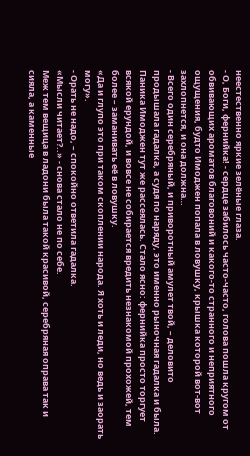неестественно яркие зелёные глаза.
- О, Боги, фернийка! - сердце забилось часто-часто, голова пошла кругом от обвивающих ароматов благовоний и какого-то странного и неприятного ощущения, будто Имоджен попала в ловушку, крышка которой вот-вот захлопнется, и она должна…
- Всего один серебряный, и приворотный амулет твой, – деловито продышала гадалка, а судя по наряду, это именно рыночная гадалка и была.
Паника Имоджен тут же рассеялась. Стало ясно: фернийка просто торгует всякой ерундой, и вовсе не собирается вредить незнакомой прохожей, тем более – заманивать её в ловушку.
«Да и глупо это при таком скоплении народа. Я хоть и леди, но ведь и заорать могу».
- Орать не надо, – спокойно ответила гадалка.
«Мысли читает?..» - снова стало не по себе.
Меж тем вещица в ладони была такой красивой, серебряная оправа так и сияла, а каменные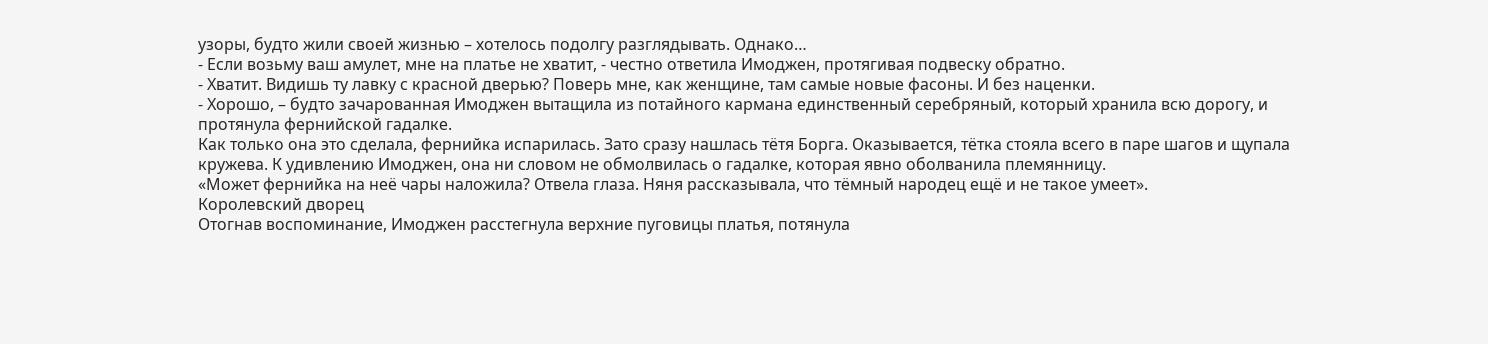узоры, будто жили своей жизнью – хотелось подолгу разглядывать. Однако…
- Если возьму ваш амулет, мне на платье не хватит, - честно ответила Имоджен, протягивая подвеску обратно.
- Хватит. Видишь ту лавку с красной дверью? Поверь мне, как женщине, там самые новые фасоны. И без наценки.
- Хорошо, – будто зачарованная Имоджен вытащила из потайного кармана единственный серебряный, который хранила всю дорогу, и протянула фернийской гадалке.
Как только она это сделала, фернийка испарилась. Зато сразу нашлась тётя Борга. Оказывается, тётка стояла всего в паре шагов и щупала кружева. К удивлению Имоджен, она ни словом не обмолвилась о гадалке, которая явно оболванила племянницу.
«Может фернийка на неё чары наложила? Отвела глаза. Няня рассказывала, что тёмный народец ещё и не такое умеет».
Королевский дворец
Отогнав воспоминание, Имоджен расстегнула верхние пуговицы платья, потянула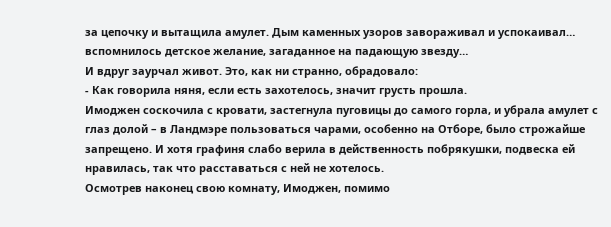за цепочку и вытащила амулет. Дым каменных узоров завораживал и успокаивал… вспомнилось детское желание, загаданное на падающую звезду…
И вдруг заурчал живот. Это, как ни странно, обрадовало:
- Как говорила няня, если есть захотелось, значит грусть прошла.
Имоджен соскочила с кровати, застегнула пуговицы до самого горла, и убрала амулет с глаз долой – в Ландмэре пользоваться чарами, особенно на Отборе, было строжайше запрещено. И хотя графиня слабо верила в действенность побрякушки, подвеска ей нравилась, так что расставаться с ней не хотелось.
Осмотрев наконец свою комнату, Имоджен, помимо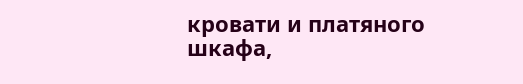кровати и платяного шкафа,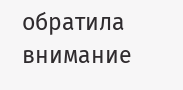обратила внимание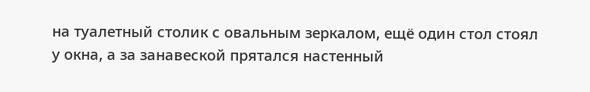на туалетный столик с овальным зеркалом, ещё один стол стоял у окна, а за занавеской прятался настенный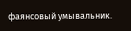фаянсовый умывальник.